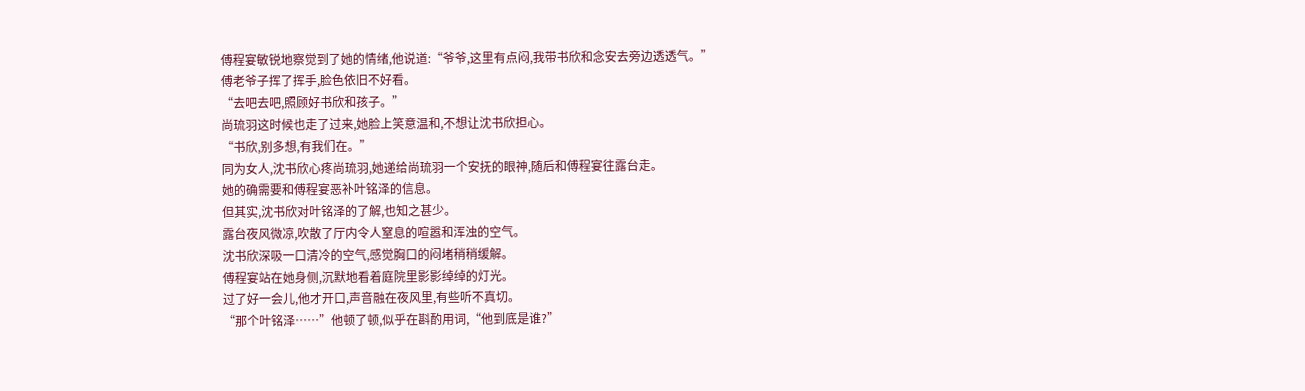傅程宴敏锐地察觉到了她的情绪,他说道:“爷爷,这里有点闷,我带书欣和念安去旁边透透气。”
傅老爷子挥了挥手,脸色依旧不好看。
“去吧去吧,照顾好书欣和孩子。”
尚琉羽这时候也走了过来,她脸上笑意温和,不想让沈书欣担心。
“书欣,别多想,有我们在。”
同为女人,沈书欣心疼尚琉羽,她递给尚琉羽一个安抚的眼神,随后和傅程宴往露台走。
她的确需要和傅程宴恶补叶铭泽的信息。
但其实,沈书欣对叶铭泽的了解,也知之甚少。
露台夜风微凉,吹散了厅内令人窒息的喧嚣和浑浊的空气。
沈书欣深吸一口清冷的空气,感觉胸口的闷堵稍稍缓解。
傅程宴站在她身侧,沉默地看着庭院里影影绰绰的灯光。
过了好一会儿,他才开口,声音融在夜风里,有些听不真切。
“那个叶铭泽……”他顿了顿,似乎在斟酌用词,“他到底是谁?”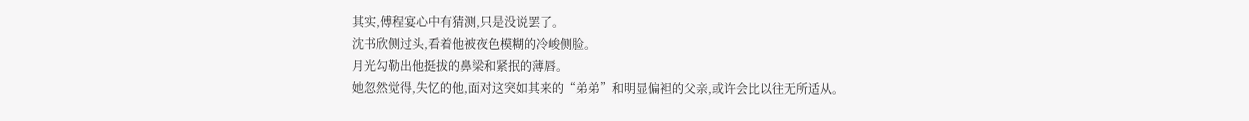其实,傅程宴心中有猜测,只是没说罢了。
沈书欣侧过头,看着他被夜色模糊的冷峻侧脸。
月光勾勒出他挺拔的鼻梁和紧抿的薄唇。
她忽然觉得,失忆的他,面对这突如其来的“弟弟”和明显偏袒的父亲,或许会比以往无所适从。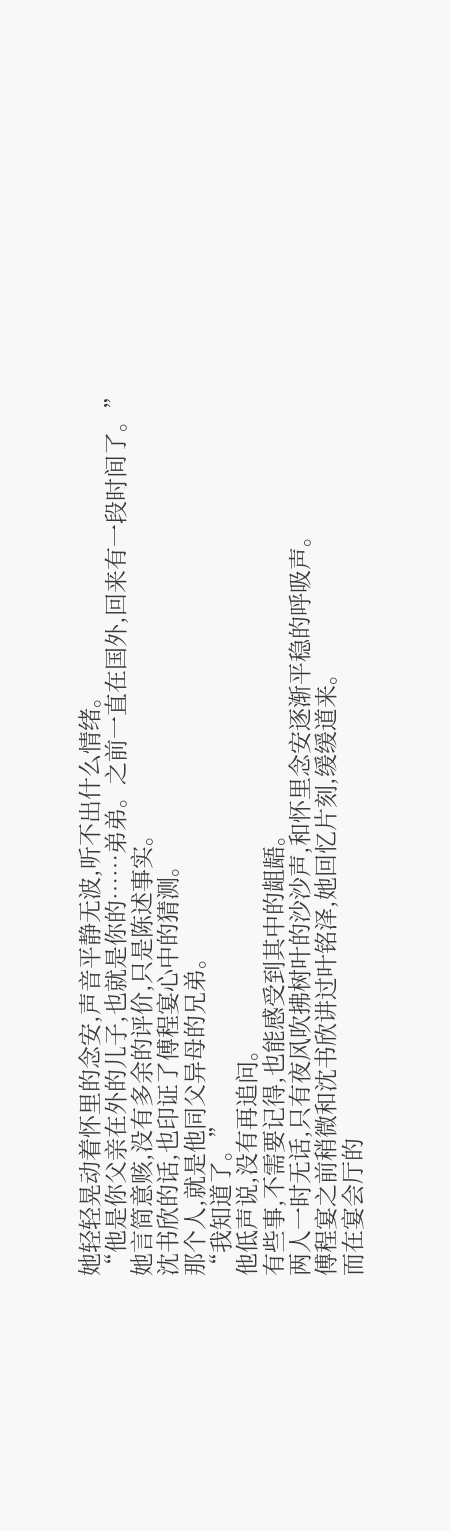她轻轻晃动着怀里的念安,声音平静无波,听不出什么情绪。
“他是你父亲在外的儿子,也就是你的……弟弟。之前一直在国外,回来有一段时间了。”
她言简意赅,没有多余的评价,只是陈述事实。
沈书欣的话,也印证了傅程宴心中的猜测。
那个人,就是他同父异母的兄弟。
“我知道了。”
他低声说,没有再追问。
有些事,不需要记得,也能感受到其中的龃龉。
两人一时无话,只有夜风吹拂树叶的沙沙声,和怀里念安逐渐平稳的呼吸声。
傅程宴之前稍微和沈书欣讲过叶铭泽,她回忆片刻,缓缓道来。
而在宴会厅的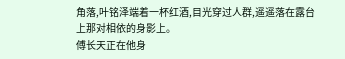角落,叶铭泽端着一杯红酒,目光穿过人群,遥遥落在露台上那对相依的身影上。
傅长天正在他身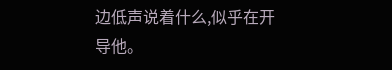边低声说着什么,似乎在开导他。